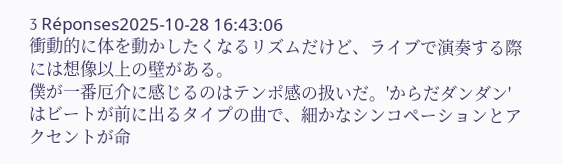3 Réponses2025-10-28 16:43:06
衝動的に体を動かしたくなるリズムだけど、ライブで演奏する際には想像以上の壁がある。
僕が一番厄介に感じるのはテンポ感の扱いだ。'からだダンダン'はビートが前に出るタイプの曲で、細かなシンコペーションとアクセントが命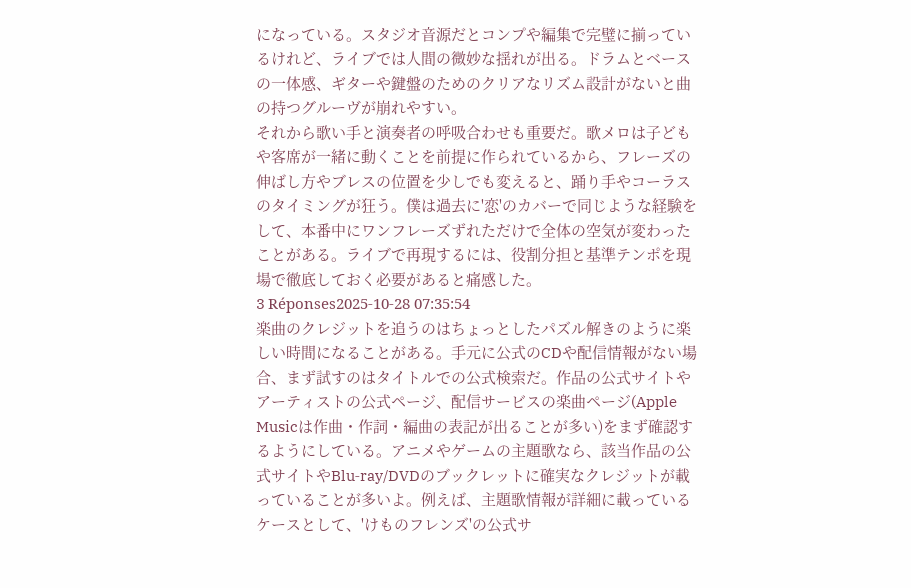になっている。スタジオ音源だとコンプや編集で完璧に揃っているけれど、ライブでは人間の微妙な揺れが出る。ドラムとベースの一体感、ギターや鍵盤のためのクリアなリズム設計がないと曲の持つグルーヴが崩れやすい。
それから歌い手と演奏者の呼吸合わせも重要だ。歌メロは子どもや客席が一緒に動くことを前提に作られているから、フレーズの伸ばし方やブレスの位置を少しでも変えると、踊り手やコーラスのタイミングが狂う。僕は過去に'恋'のカバーで同じような経験をして、本番中にワンフレーズずれただけで全体の空気が変わったことがある。ライブで再現するには、役割分担と基準テンポを現場で徹底しておく必要があると痛感した。
3 Réponses2025-10-28 07:35:54
楽曲のクレジットを追うのはちょっとしたパズル解きのように楽しい時間になることがある。手元に公式のCDや配信情報がない場合、まず試すのはタイトルでの公式検索だ。作品の公式サイトやアーティストの公式ページ、配信サービスの楽曲ページ(Apple Musicは作曲・作詞・編曲の表記が出ることが多い)をまず確認するようにしている。アニメやゲームの主題歌なら、該当作品の公式サイトやBlu‑ray/DVDのブックレットに確実なクレジットが載っていることが多いよ。例えば、主題歌情報が詳細に載っているケースとして、'けものフレンズ'の公式サ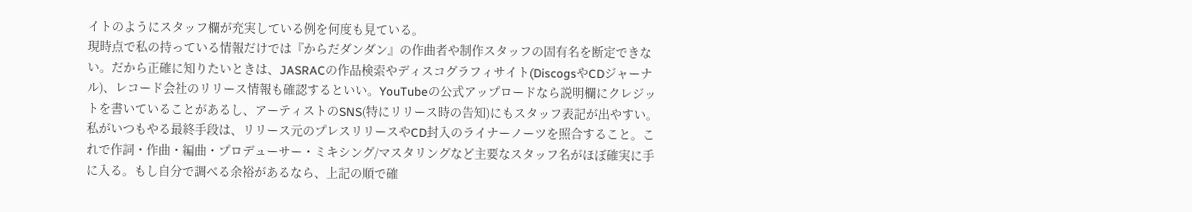イトのようにスタッフ欄が充実している例を何度も見ている。
現時点で私の持っている情報だけでは『からだダンダン』の作曲者や制作スタッフの固有名を断定できない。だから正確に知りたいときは、JASRACの作品検索やディスコグラフィサイト(DiscogsやCDジャーナル)、レコード会社のリリース情報も確認するといい。YouTubeの公式アップロードなら説明欄にクレジットを書いていることがあるし、アーティストのSNS(特にリリース時の告知)にもスタッフ表記が出やすい。
私がいつもやる最終手段は、リリース元のプレスリリースやCD封入のライナーノーツを照合すること。これで作詞・作曲・編曲・プロデューサー・ミキシング/マスタリングなど主要なスタッフ名がほぼ確実に手に入る。もし自分で調べる余裕があるなら、上記の順で確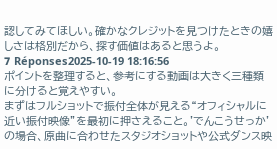認してみてほしい。確かなクレジットを見つけたときの嬉しさは格別だから、探す価値はあると思うよ。
7 Réponses2025-10-19 18:16:56
ポイントを整理すると、参考にする動画は大きく三種類に分けると覚えやすい。
まずはフルショットで振付全体が見える“オフィシャルに近い振付映像”を最初に押さえること。'でんこうせっか'の場合、原曲に合わせたスタジオショットや公式ダンス映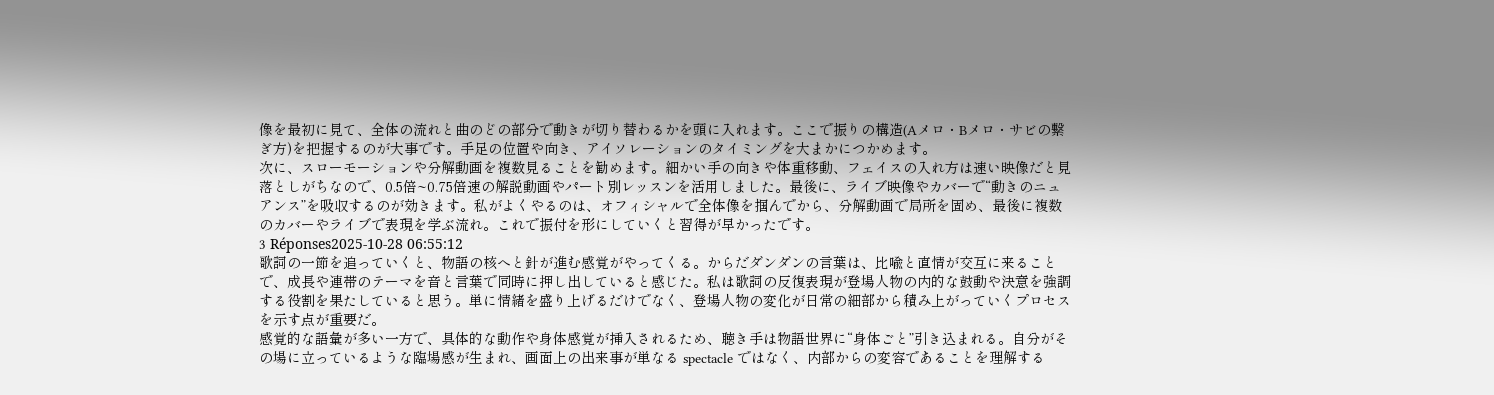像を最初に見て、全体の流れと曲のどの部分で動きが切り替わるかを頭に入れます。ここで振りの構造(Aメロ・Bメロ・サビの繋ぎ方)を把握するのが大事です。手足の位置や向き、アイソレーションのタイミングを大まかにつかめます。
次に、スローモーションや分解動画を複数見ることを勧めます。細かい手の向きや体重移動、フェイスの入れ方は速い映像だと見落としがちなので、0.5倍~0.75倍速の解説動画やパート別レッスンを活用しました。最後に、ライブ映像やカバーで“動きのニュアンス”を吸収するのが効きます。私がよくやるのは、オフィシャルで全体像を掴んでから、分解動画で局所を固め、最後に複数のカバーやライブで表現を学ぶ流れ。これで振付を形にしていくと習得が早かったです。
3 Réponses2025-10-28 06:55:12
歌詞の一節を追っていくと、物語の核へと針が進む感覚がやってくる。からだダンダンの言葉は、比喩と直情が交互に来ることで、成長や連帯のテーマを音と言葉で同時に押し出していると感じた。私は歌詞の反復表現が登場人物の内的な鼓動や決意を強調する役割を果たしていると思う。単に情緒を盛り上げるだけでなく、登場人物の変化が日常の細部から積み上がっていくプロセスを示す点が重要だ。
感覚的な語彙が多い一方で、具体的な動作や身体感覚が挿入されるため、聴き手は物語世界に“身体ごと”引き込まれる。自分がその場に立っているような臨場感が生まれ、画面上の出来事が単なる spectacle ではなく、内部からの変容であることを理解する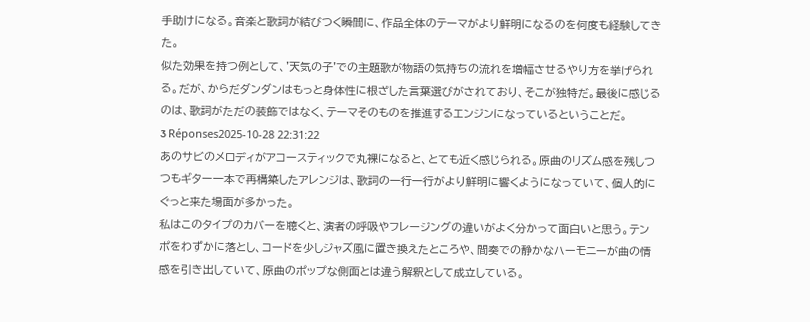手助けになる。音楽と歌詞が結びつく瞬間に、作品全体のテーマがより鮮明になるのを何度も経験してきた。
似た効果を持つ例として、'天気の子'での主題歌が物語の気持ちの流れを増幅させるやり方を挙げられる。だが、からだダンダンはもっと身体性に根ざした言葉選びがされており、そこが独特だ。最後に感じるのは、歌詞がただの装飾ではなく、テーマそのものを推進するエンジンになっているということだ。
3 Réponses2025-10-28 22:31:22
あのサビのメロディがアコースティックで丸裸になると、とても近く感じられる。原曲のリズム感を残しつつもギター一本で再構築したアレンジは、歌詞の一行一行がより鮮明に響くようになっていて、個人的にぐっと来た場面が多かった。
私はこのタイプのカバーを聴くと、演者の呼吸やフレージングの違いがよく分かって面白いと思う。テンポをわずかに落とし、コードを少しジャズ風に置き換えたところや、間奏での静かなハーモニーが曲の情感を引き出していて、原曲のポップな側面とは違う解釈として成立している。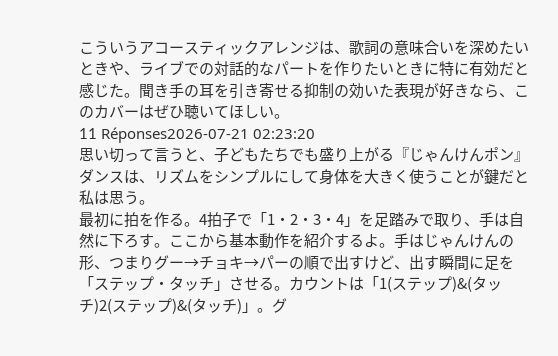こういうアコースティックアレンジは、歌詞の意味合いを深めたいときや、ライブでの対話的なパートを作りたいときに特に有効だと感じた。聞き手の耳を引き寄せる抑制の効いた表現が好きなら、このカバーはぜひ聴いてほしい。
11 Réponses2026-07-21 02:23:20
思い切って言うと、子どもたちでも盛り上がる『じゃんけんポン』ダンスは、リズムをシンプルにして身体を大きく使うことが鍵だと私は思う。
最初に拍を作る。4拍子で「1・2・3・4」を足踏みで取り、手は自然に下ろす。ここから基本動作を紹介するよ。手はじゃんけんの形、つまりグー→チョキ→パーの順で出すけど、出す瞬間に足を「ステップ・タッチ」させる。カウントは「1(ステップ)&(タッチ)2(ステップ)&(タッチ)」。グ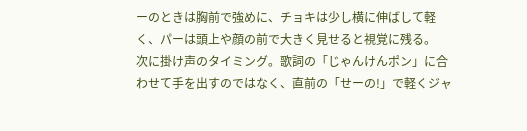ーのときは胸前で強めに、チョキは少し横に伸ばして軽く、パーは頭上や顔の前で大きく見せると視覚に残る。
次に掛け声のタイミング。歌詞の「じゃんけんポン」に合わせて手を出すのではなく、直前の「せーの!」で軽くジャ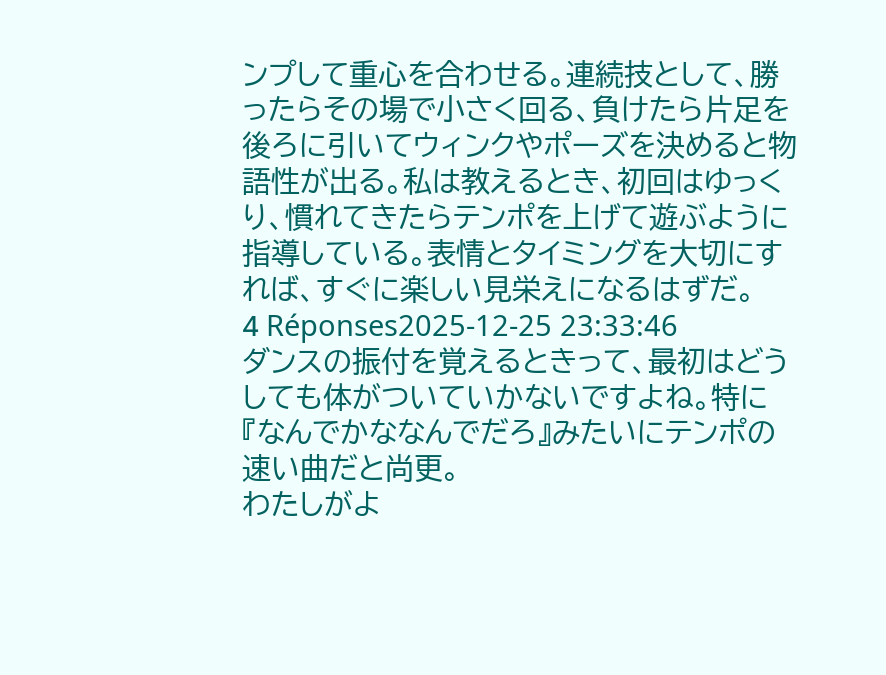ンプして重心を合わせる。連続技として、勝ったらその場で小さく回る、負けたら片足を後ろに引いてウィンクやポーズを決めると物語性が出る。私は教えるとき、初回はゆっくり、慣れてきたらテンポを上げて遊ぶように指導している。表情とタイミングを大切にすれば、すぐに楽しい見栄えになるはずだ。
4 Réponses2025-12-25 23:33:46
ダンスの振付を覚えるときって、最初はどうしても体がついていかないですよね。特に『なんでかななんでだろ』みたいにテンポの速い曲だと尚更。
わたしがよ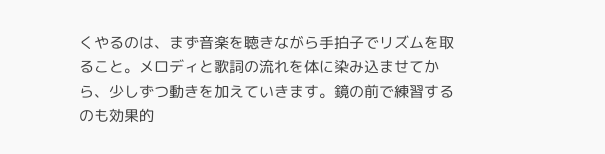くやるのは、まず音楽を聴きながら手拍子でリズムを取ること。メロディと歌詞の流れを体に染み込ませてから、少しずつ動きを加えていきます。鏡の前で練習するのも効果的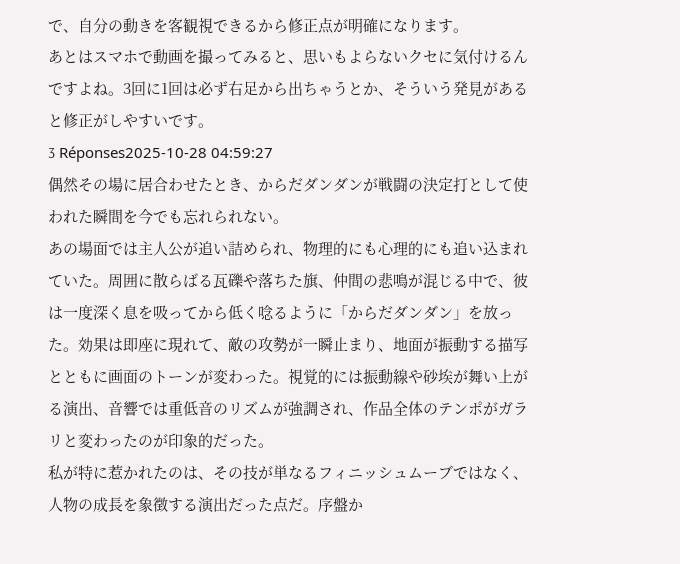で、自分の動きを客観視できるから修正点が明確になります。
あとはスマホで動画を撮ってみると、思いもよらないクセに気付けるんですよね。3回に1回は必ず右足から出ちゃうとか、そういう発見があると修正がしやすいです。
3 Réponses2025-10-28 04:59:27
偶然その場に居合わせたとき、からだダンダンが戦闘の決定打として使われた瞬間を今でも忘れられない。
あの場面では主人公が追い詰められ、物理的にも心理的にも追い込まれていた。周囲に散らばる瓦礫や落ちた旗、仲間の悲鳴が混じる中で、彼は一度深く息を吸ってから低く唸るように「からだダンダン」を放った。効果は即座に現れて、敵の攻勢が一瞬止まり、地面が振動する描写とともに画面のトーンが変わった。視覚的には振動線や砂埃が舞い上がる演出、音響では重低音のリズムが強調され、作品全体のテンポがガラリと変わったのが印象的だった。
私が特に惹かれたのは、その技が単なるフィニッシュムーブではなく、人物の成長を象徴する演出だった点だ。序盤か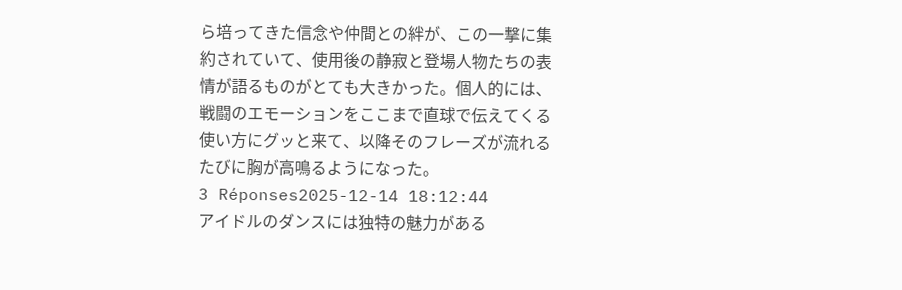ら培ってきた信念や仲間との絆が、この一撃に集約されていて、使用後の静寂と登場人物たちの表情が語るものがとても大きかった。個人的には、戦闘のエモーションをここまで直球で伝えてくる使い方にグッと来て、以降そのフレーズが流れるたびに胸が高鳴るようになった。
3 Réponses2025-12-14 18:12:44
アイドルのダンスには独特の魅力がある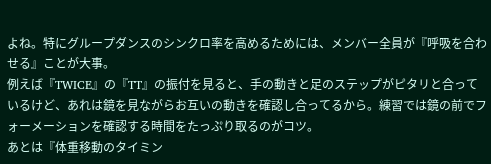よね。特にグループダンスのシンクロ率を高めるためには、メンバー全員が『呼吸を合わせる』ことが大事。
例えば『TWICE』の『TT』の振付を見ると、手の動きと足のステップがピタリと合っているけど、あれは鏡を見ながらお互いの動きを確認し合ってるから。練習では鏡の前でフォーメーションを確認する時間をたっぷり取るのがコツ。
あとは『体重移動のタイミン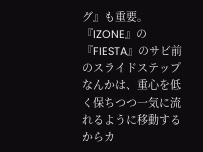グ』も重要。『IZONE』の『FIESTA』のサビ前のスライドステップなんかは、重心を低く保ちつつ一気に流れるように移動するからカ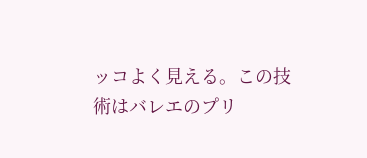ッコよく見える。この技術はバレエのプリ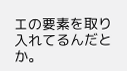エの要素を取り入れてるんだとか。